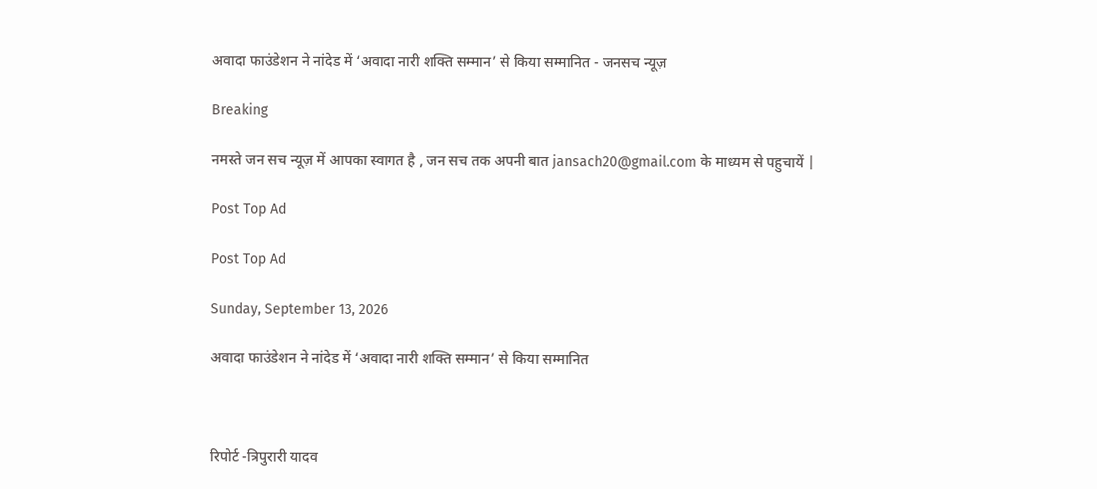अवादा फाउंडेशन ने नांदेड में ‘अवादा नारी शक्ति सम्मान’ से किया सम्मानित - जनसच न्यूज़

Breaking

नमस्ते जन सच न्यूज़ में आपका स्वागत है , जन सच तक अपनी बात jansach20@gmail.com के माध्यम से पहुचायें |

Post Top Ad

Post Top Ad

Sunday, September 13, 2026

अवादा फाउंडेशन ने नांदेड में ‘अवादा नारी शक्ति सम्मान’ से किया सम्मानित



रिपोर्ट -त्रिपुरारी यादव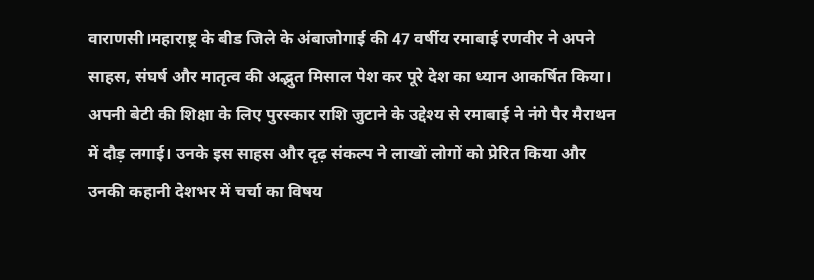वाराणसी।महाराष्ट्र के बीड जिले के अंबाजोगाई की 47 वर्षीय रमाबाई रणवीर ने अपने साहस, संघर्ष और मातृत्व की अद्भुत मिसाल पेश कर पूरे देश का ध्यान आकर्षित किया। अपनी बेटी की शिक्षा के लिए पुरस्कार राशि जुटाने के उद्देश्य से रमाबाई ने नंगे पैर मैराथन में दौड़ लगाई। उनके इस साहस और दृढ़ संकल्प ने लाखों लोगों को प्रेरित किया और उनकी कहानी देशभर में चर्चा का विषय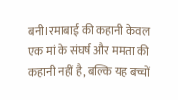बनी।रमाबाई की कहानी केवल एक मां के संघर्ष और ममता की कहानी नहीं है, बल्कि यह बच्चों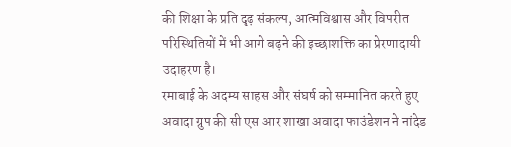की शिक्षा के प्रति दृढ़ संकल्प, आत्मविश्वास और विपरीत परिस्थितियों में भी आगे बढ़ने की इच्छाशक्ति का प्रेरणादायी उदाहरण है।                                                                                                                        रमाबाई के अदम्य साहस और संघर्ष को सम्मानित करते हुए अवादा ग्रुप की सी एस आर शाखा अवादा फाउंडेशन ने नांदेड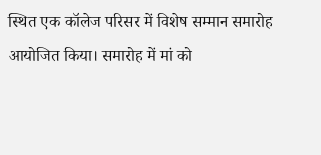स्थित एक कॉलेज परिसर में विशेष सम्मान समारोह आयोजित किया। समारोह में मां को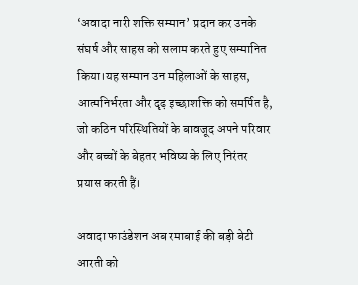‘अवादा नारी शक्ति सम्मान’ प्रदान कर उनके संघर्ष और साहस को सलाम करते हुए सम्मानित किया।यह सम्मान उन महिलाओं के साहस, आत्मनिर्भरता और दृढ़ इच्छाशक्ति को समर्पित है, जो कठिन परिस्थितियों के बावजूद अपने परिवार और बच्चों के बेहतर भविष्य के लिए निरंतर प्रयास करती हैं।

अवादा फाउंडेशन अब रमाबाई की बड़ी बेटी आरती को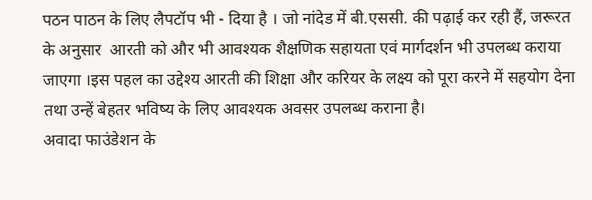पठन पाठन के लिए लैपटॉप भी - दिया है । जो नांदेड में बी.एससी. की पढ़ाई कर रही हैं, जरूरत के अनुसार  आरती को और भी आवश्यक शैक्षणिक सहायता एवं मार्गदर्शन भी उपलब्ध कराया जाएगा ।इस पहल का उद्देश्य आरती की शिक्षा और करियर के लक्ष्य को पूरा करने में सहयोग देना तथा उन्हें बेहतर भविष्य के लिए आवश्यक अवसर उपलब्ध कराना है।                                                                                                  अवादा फाउंडेशन के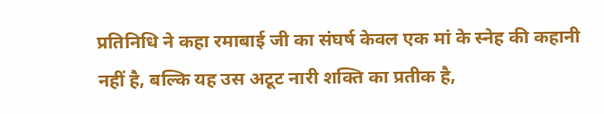प्रतिनिधि ने कहा रमाबाई जी का संघर्ष केवल एक मां के स्नेह की कहानी नहीं है, बल्कि यह उस अटूट नारी शक्ति का प्रतीक है,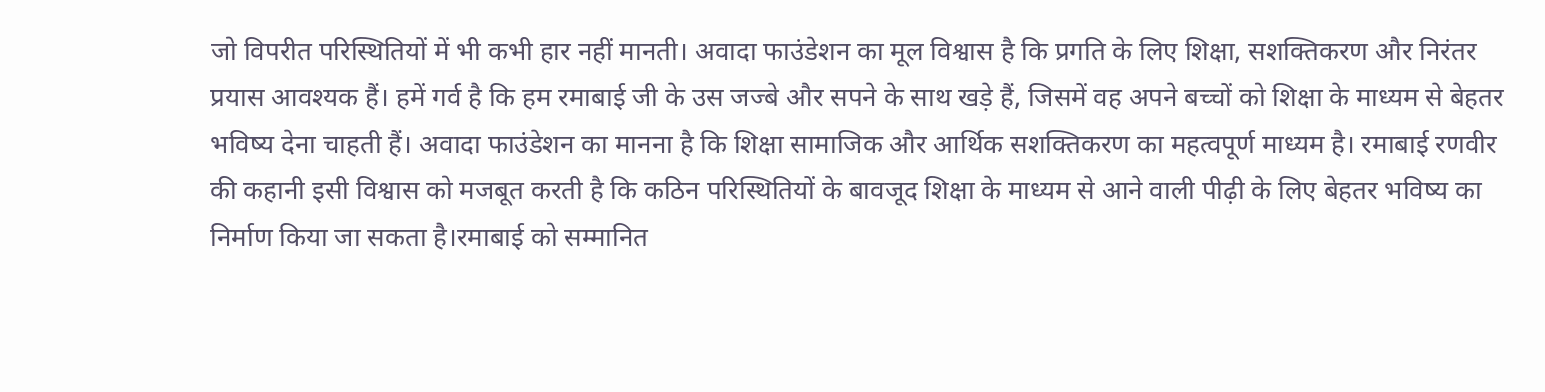जो विपरीत परिस्थितियों में भी कभी हार नहीं मानती। अवादा फाउंडेशन का मूल विश्वास है कि प्रगति के लिए शिक्षा, सशक्तिकरण और निरंतर प्रयास आवश्यक हैं। हमें गर्व है कि हम रमाबाई जी के उस जज्बे और सपने के साथ खड़े हैं, जिसमें वह अपने बच्चों को शिक्षा के माध्यम से बेहतर भविष्य देना चाहती हैं। अवादा फाउंडेशन का मानना है कि शिक्षा सामाजिक और आर्थिक सशक्तिकरण का महत्वपूर्ण माध्यम है। रमाबाई रणवीर की कहानी इसी विश्वास को मजबूत करती है कि कठिन परिस्थितियों के बावजूद शिक्षा के माध्यम से आने वाली पीढ़ी के लिए बेहतर भविष्य का निर्माण किया जा सकता है।रमाबाई को सम्मानित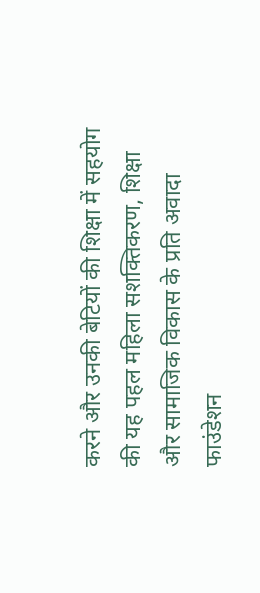करने और उनकी बेटियों की शिक्षा में सहयोग की यह पहल महिला सशक्तिकरण, शिक्षा और सामाजिक विकास के प्रति अवादा फाउंडेशन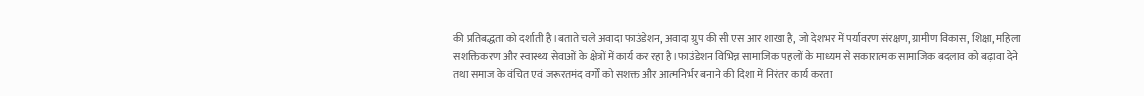की प्रतिबद्धता को दर्शाती है।बताते चले अवादा फाउंडेशन, अवादा ग्रुप की सी एस आर शाखा है, जो देशभर में पर्यावरण संरक्षण, ग्रामीण विकास, शिक्षा, महिला सशक्तिकरण और स्वास्थ्य सेवाओं के क्षेत्रों में कार्य कर रहा है।फाउंडेशन विभिन्न सामाजिक पहलों के माध्यम से सकारात्मक सामाजिक बदलाव को बढ़ावा देने तथा समाज के वंचित एवं जरूरतमंद वर्गों को सशक्त और आत्मनिर्भर बनाने की दिशा में निरंतर कार्य करता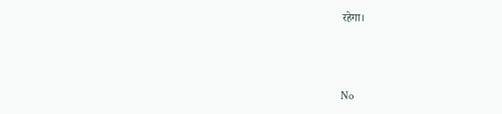रहेगा।



No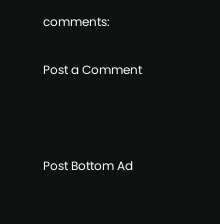comments:

Post a Comment



Post Bottom Ad